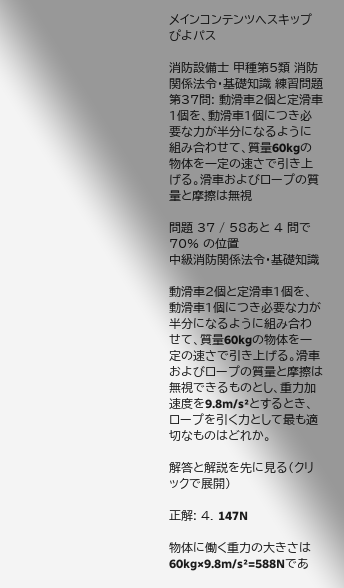メインコンテンツへスキップ
ぴよパス

消防設備士 甲種第5類 消防関係法令・基礎知識 練習問題 第37問: 動滑車2個と定滑車1個を、動滑車1個につき必要な力が半分になるように組み合わせて、質量60kgの物体を一定の速さで引き上げる。滑車およびロープの質量と摩擦は無視

問題 37 / 58あと 4 問で 70% の位置
中級消防関係法令・基礎知識

動滑車2個と定滑車1個を、動滑車1個につき必要な力が半分になるように組み合わせて、質量60kgの物体を一定の速さで引き上げる。滑車およびロープの質量と摩擦は無視できるものとし、重力加速度を9.8m/s²とするとき、ロープを引く力として最も適切なものはどれか。

解答と解説を先に見る(クリックで展開)

正解: 4. 147N

物体に働く重力の大きさは60kg×9.8m/s²=588Nであ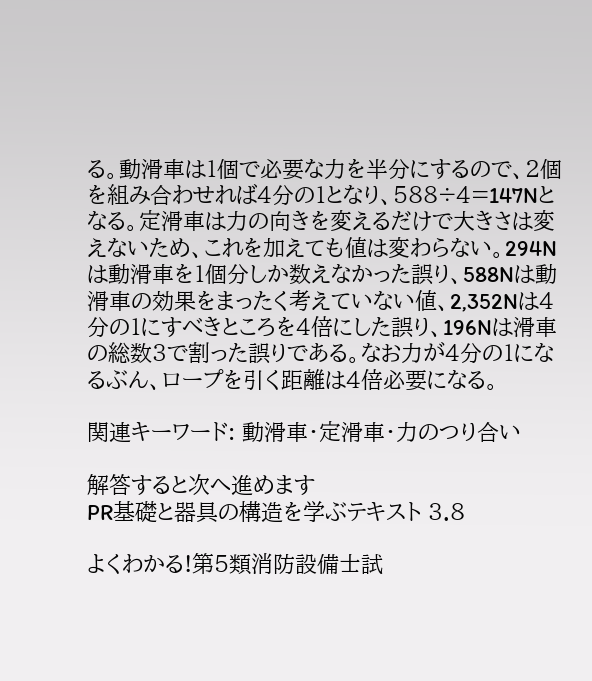る。動滑車は1個で必要な力を半分にするので、2個を組み合わせれば4分の1となり、588÷4=147Nとなる。定滑車は力の向きを変えるだけで大きさは変えないため、これを加えても値は変わらない。294Nは動滑車を1個分しか数えなかった誤り、588Nは動滑車の効果をまったく考えていない値、2,352Nは4分の1にすべきところを4倍にした誤り、196Nは滑車の総数3で割った誤りである。なお力が4分の1になるぶん、ロープを引く距離は4倍必要になる。

関連キーワード: 動滑車・定滑車・力のつり合い

解答すると次へ進めます
PR基礎と器具の構造を学ぶテキスト 3.8

よくわかる!第5類消防設備士試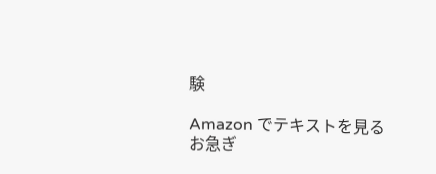験

Amazon でテキストを見る
お急ぎ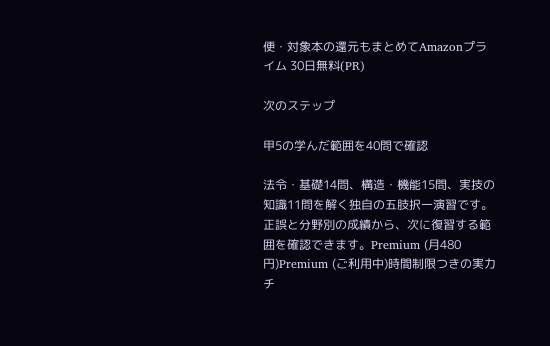便・対象本の還元もまとめてAmazonプライム 30日無料(PR)

次のステップ

甲5の学んだ範囲を40問で確認

法令・基礎14問、構造・機能15問、実技の知識11問を解く独自の五肢択一演習です。正誤と分野別の成績から、次に復習する範囲を確認できます。Premium (月480円)Premium (ご利用中)時間制限つきの実力チ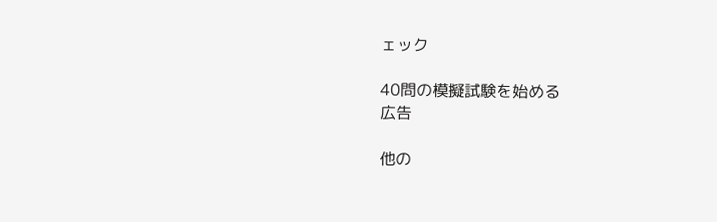ェック

40問の模擬試験を始める
広告

他の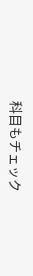科目もチェック